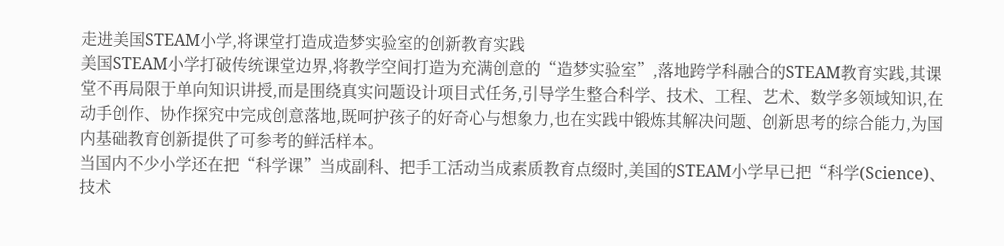走进美国STEAM小学,将课堂打造成造梦实验室的创新教育实践
美国STEAM小学打破传统课堂边界,将教学空间打造为充满创意的“造梦实验室”,落地跨学科融合的STEAM教育实践,其课堂不再局限于单向知识讲授,而是围绕真实问题设计项目式任务,引导学生整合科学、技术、工程、艺术、数学多领域知识,在动手创作、协作探究中完成创意落地,既呵护孩子的好奇心与想象力,也在实践中锻炼其解决问题、创新思考的综合能力,为国内基础教育创新提供了可参考的鲜活样本。
当国内不少小学还在把“科学课”当成副科、把手工活动当成素质教育点缀时,美国的STEAM小学早已把“科学(Science)、技术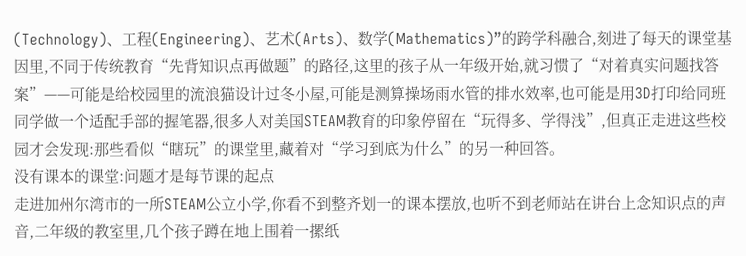(Technology)、工程(Engineering)、艺术(Arts)、数学(Mathematics)”的跨学科融合,刻进了每天的课堂基因里,不同于传统教育“先背知识点再做题”的路径,这里的孩子从一年级开始,就习惯了“对着真实问题找答案”——可能是给校园里的流浪猫设计过冬小屋,可能是测算操场雨水管的排水效率,也可能是用3D打印给同班同学做一个适配手部的握笔器,很多人对美国STEAM教育的印象停留在“玩得多、学得浅”,但真正走进这些校园才会发现:那些看似“瞎玩”的课堂里,藏着对“学习到底为什么”的另一种回答。
没有课本的课堂:问题才是每节课的起点
走进加州尔湾市的一所STEAM公立小学,你看不到整齐划一的课本摆放,也听不到老师站在讲台上念知识点的声音,二年级的教室里,几个孩子蹲在地上围着一摞纸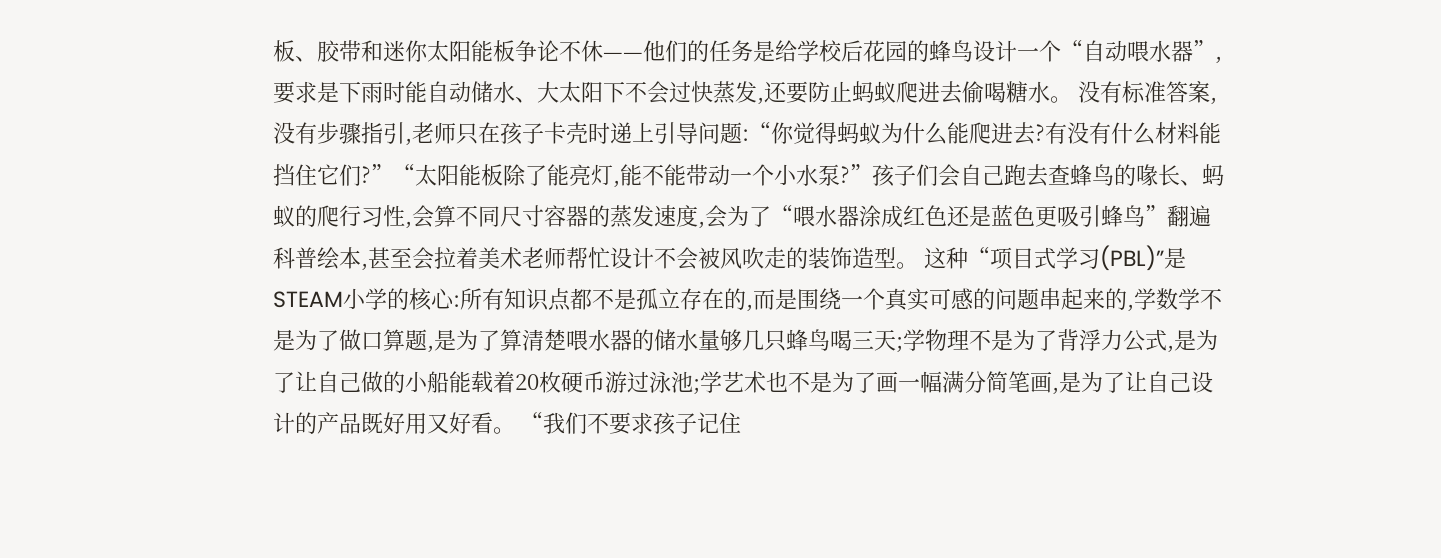板、胶带和迷你太阳能板争论不休——他们的任务是给学校后花园的蜂鸟设计一个“自动喂水器”,要求是下雨时能自动储水、大太阳下不会过快蒸发,还要防止蚂蚁爬进去偷喝糖水。 没有标准答案,没有步骤指引,老师只在孩子卡壳时递上引导问题:“你觉得蚂蚁为什么能爬进去?有没有什么材料能挡住它们?”“太阳能板除了能亮灯,能不能带动一个小水泵?”孩子们会自己跑去查蜂鸟的喙长、蚂蚁的爬行习性,会算不同尺寸容器的蒸发速度,会为了“喂水器涂成红色还是蓝色更吸引蜂鸟”翻遍科普绘本,甚至会拉着美术老师帮忙设计不会被风吹走的装饰造型。 这种“项目式学习(PBL)”是STEAM小学的核心:所有知识点都不是孤立存在的,而是围绕一个真实可感的问题串起来的,学数学不是为了做口算题,是为了算清楚喂水器的储水量够几只蜂鸟喝三天;学物理不是为了背浮力公式,是为了让自己做的小船能载着20枚硬币游过泳池;学艺术也不是为了画一幅满分简笔画,是为了让自己设计的产品既好用又好看。 “我们不要求孩子记住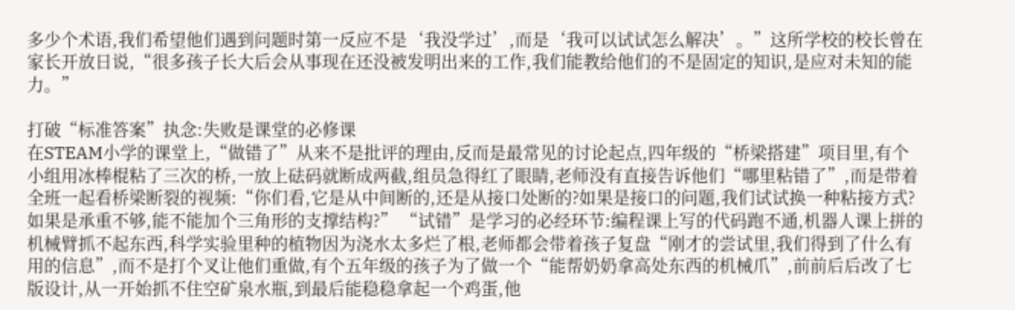多少个术语,我们希望他们遇到问题时第一反应不是‘我没学过’,而是‘我可以试试怎么解决’。”这所学校的校长曾在家长开放日说,“很多孩子长大后会从事现在还没被发明出来的工作,我们能教给他们的不是固定的知识,是应对未知的能力。”

打破“标准答案”执念:失败是课堂的必修课
在STEAM小学的课堂上,“做错了”从来不是批评的理由,反而是最常见的讨论起点,四年级的“桥梁搭建”项目里,有个小组用冰棒棍粘了三次的桥,一放上砝码就断成两截,组员急得红了眼睛,老师没有直接告诉他们“哪里粘错了”,而是带着全班一起看桥梁断裂的视频:“你们看,它是从中间断的,还是从接口处断的?如果是接口的问题,我们试试换一种粘接方式?如果是承重不够,能不能加个三角形的支撑结构?” “试错”是学习的必经环节:编程课上写的代码跑不通,机器人课上拼的机械臂抓不起东西,科学实验里种的植物因为浇水太多烂了根,老师都会带着孩子复盘“刚才的尝试里,我们得到了什么有用的信息”,而不是打个叉让他们重做,有个五年级的孩子为了做一个“能帮奶奶拿高处东西的机械爪”,前前后后改了七版设计,从一开始抓不住空矿泉水瓶,到最后能稳稳拿起一个鸡蛋,他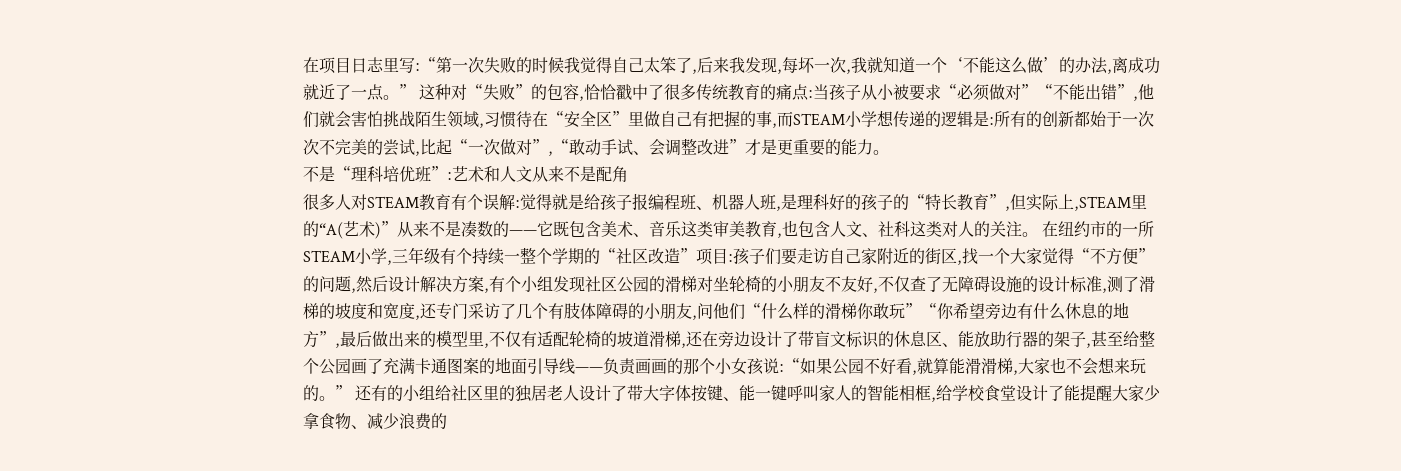在项目日志里写:“第一次失败的时候我觉得自己太笨了,后来我发现,每坏一次,我就知道一个‘不能这么做’的办法,离成功就近了一点。” 这种对“失败”的包容,恰恰戳中了很多传统教育的痛点:当孩子从小被要求“必须做对”“不能出错”,他们就会害怕挑战陌生领域,习惯待在“安全区”里做自己有把握的事,而STEAM小学想传递的逻辑是:所有的创新都始于一次次不完美的尝试,比起“一次做对”,“敢动手试、会调整改进”才是更重要的能力。
不是“理科培优班”:艺术和人文从来不是配角
很多人对STEAM教育有个误解:觉得就是给孩子报编程班、机器人班,是理科好的孩子的“特长教育”,但实际上,STEAM里的“A(艺术)”从来不是凑数的——它既包含美术、音乐这类审美教育,也包含人文、社科这类对人的关注。 在纽约市的一所STEAM小学,三年级有个持续一整个学期的“社区改造”项目:孩子们要走访自己家附近的街区,找一个大家觉得“不方便”的问题,然后设计解决方案,有个小组发现社区公园的滑梯对坐轮椅的小朋友不友好,不仅查了无障碍设施的设计标准,测了滑梯的坡度和宽度,还专门采访了几个有肢体障碍的小朋友,问他们“什么样的滑梯你敢玩”“你希望旁边有什么休息的地方”,最后做出来的模型里,不仅有适配轮椅的坡道滑梯,还在旁边设计了带盲文标识的休息区、能放助行器的架子,甚至给整个公园画了充满卡通图案的地面引导线——负责画画的那个小女孩说:“如果公园不好看,就算能滑滑梯,大家也不会想来玩的。” 还有的小组给社区里的独居老人设计了带大字体按键、能一键呼叫家人的智能相框,给学校食堂设计了能提醒大家少拿食物、减少浪费的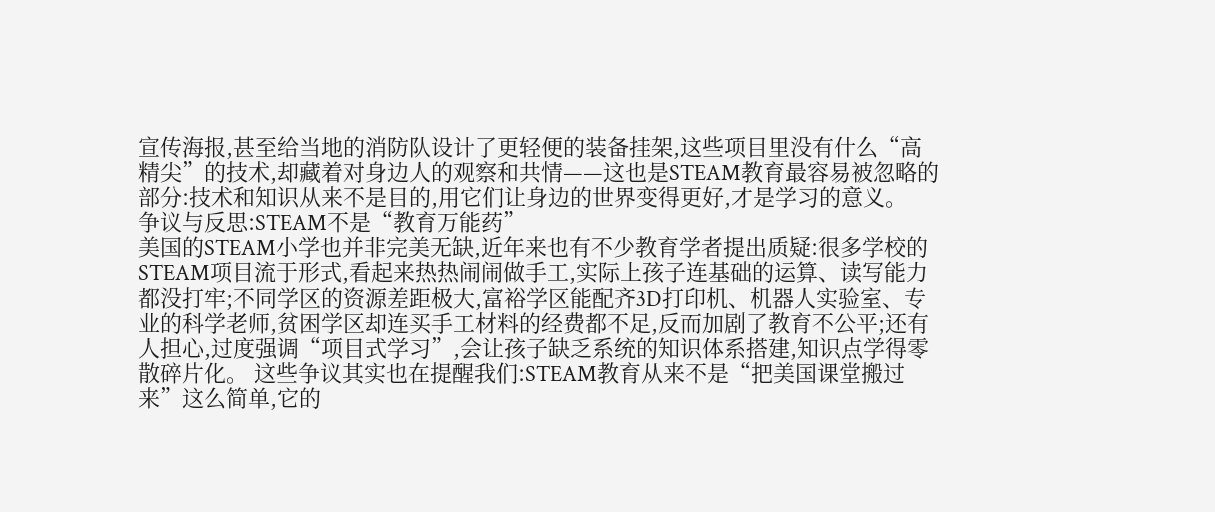宣传海报,甚至给当地的消防队设计了更轻便的装备挂架,这些项目里没有什么“高精尖”的技术,却藏着对身边人的观察和共情——这也是STEAM教育最容易被忽略的部分:技术和知识从来不是目的,用它们让身边的世界变得更好,才是学习的意义。
争议与反思:STEAM不是“教育万能药”
美国的STEAM小学也并非完美无缺,近年来也有不少教育学者提出质疑:很多学校的STEAM项目流于形式,看起来热热闹闹做手工,实际上孩子连基础的运算、读写能力都没打牢;不同学区的资源差距极大,富裕学区能配齐3D打印机、机器人实验室、专业的科学老师,贫困学区却连买手工材料的经费都不足,反而加剧了教育不公平;还有人担心,过度强调“项目式学习”,会让孩子缺乏系统的知识体系搭建,知识点学得零散碎片化。 这些争议其实也在提醒我们:STEAM教育从来不是“把美国课堂搬过来”这么简单,它的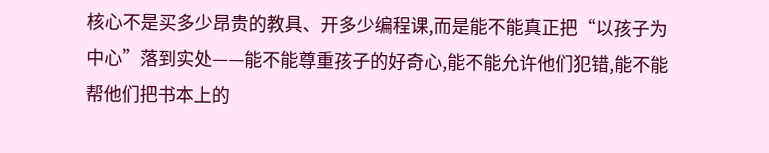核心不是买多少昂贵的教具、开多少编程课,而是能不能真正把“以孩子为中心”落到实处——能不能尊重孩子的好奇心,能不能允许他们犯错,能不能帮他们把书本上的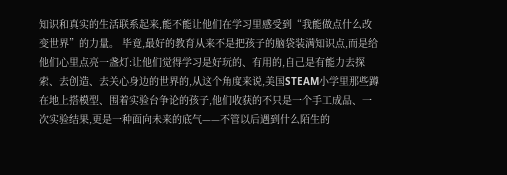知识和真实的生活联系起来,能不能让他们在学习里感受到“我能做点什么改变世界”的力量。 毕竟,最好的教育从来不是把孩子的脑袋装满知识点,而是给他们心里点亮一盏灯:让他们觉得学习是好玩的、有用的,自己是有能力去探索、去创造、去关心身边的世界的,从这个角度来说,美国STEAM小学里那些蹲在地上搭模型、围着实验台争论的孩子,他们收获的不只是一个手工成品、一次实验结果,更是一种面向未来的底气——不管以后遇到什么陌生的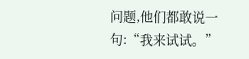问题,他们都敢说一句:“我来试试。”